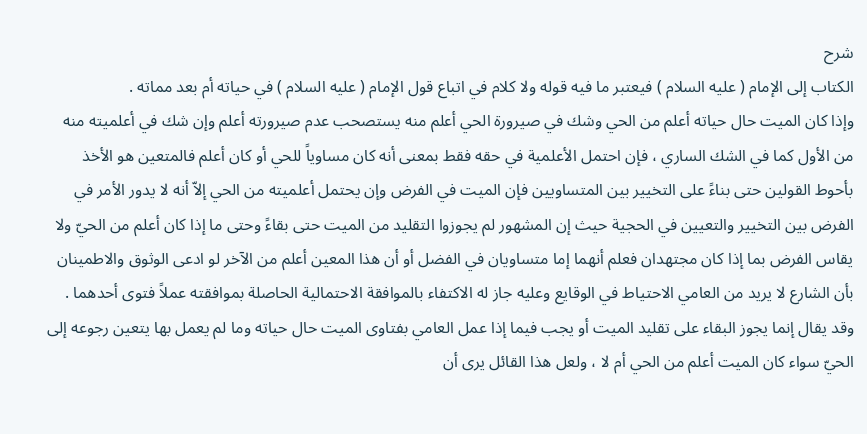شرح
الكتاب إلى الإمام ( عليه السلام ) فيعتبر ما فيه قوله ولا كلام في اتباع قول الإمام ( عليه السلام ) في حياته أم بعد مماته .
وإذا كان الميت حال حياته أعلم من الحي وشك في صيرورة الحي أعلم منه يستصحب عدم صيرورته أعلم وإن شك في أعلميته منه من الأول كما في الشك الساري ، فإن احتمل الأعلمية في حقه فقط بمعنى أنه كان مساوياً للحي أو كان أعلم فالمتعين هو الأخذ بأحوط القولين حتى بناءً على التخيير بين المتساويين فإن الميت في الفرض وإن يحتمل أعلميته من الحي إلاّ أنه لا يدور الأمر في الفرض بين التخيير والتعيين في الحجية حيث إن المشهور لم يجوزوا التقليد من الميت حتى بقاءً وحتى ما إذا كان أعلم من الحيّ ولا يقاس الفرض بما إذا كان مجتهدان فعلم أنهما إما متساويان في الفضل أو أن هذا المعين أعلم من الآخر لو ادعى الوثوق والاطمينان بأن الشارع لا يريد من العامي الاحتياط في الوقايع وعليه جاز له الاكتفاء بالموافقة الاحتمالية الحاصلة بموافقته عملاً فتوى أحدهما .
وقد يقال إنما يجوز البقاء على تقليد الميت أو يجب فيما إذا عمل العامي بفتاوى الميت حال حياته وما لم يعمل بها يتعين رجوعه إلى الحيّ سواء كان الميت أعلم من الحي أم لا ، ولعل هذا القائل يرى أن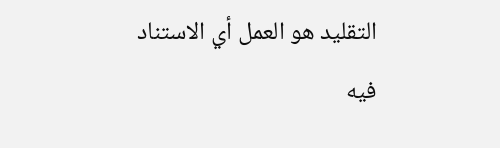التقليد هو العمل أي الاستناد فيه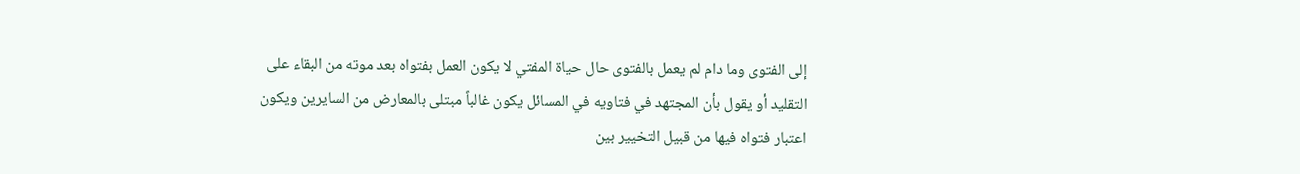إلى الفتوى وما دام لم يعمل بالفتوى حال حياة المفتي لا يكون العمل بفتواه بعد موته من البقاء على التقليد أو يقول بأن المجتهد في فتاويه في المسائل يكون غالباً مبتلى بالمعارض من السايرين ويكون اعتبار فتواه فيها من قبيل التخيير بين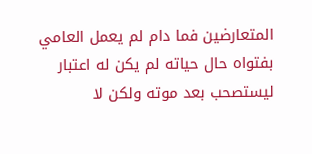المتعارضين فما دام لم يعمل العامي بفتواه حال حياته لم يكن له اعتبار ليستصحب بعد موته ولكن لا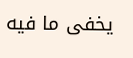يخفى ما فيه